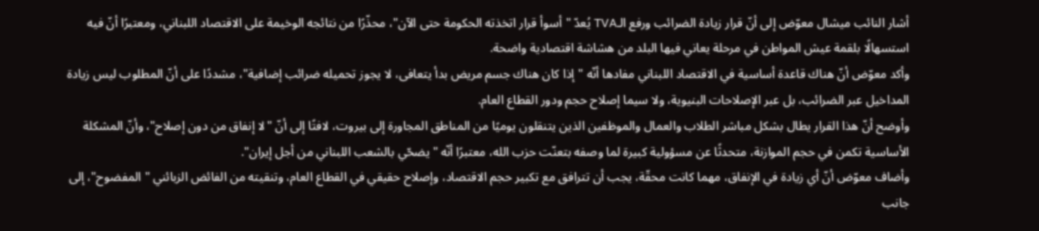أشار النائب ميشال معوّض إلى أنّ قرار زيادة الضرائب ورفع الـTVA يُعدّ "أسوأ قرار اتخذته الحكومة حتى الآن"، محذّرًا من نتائجه الوخيمة على الاقتصاد اللبناني، ومعتبرًا أنّ فيه استسهالًا بلقمة عيش المواطن في مرحلة يعاني فيها البلد من هشاشة اقتصادية واضحة.
وأكد معوّض أنّ هناك قاعدة أساسية في الاقتصاد اللبناني مفادها أنّه "إذا كان هناك جسم مريض بدأ يتعافى، لا يجوز تحميله ضرائب إضافية"، مشددًا على أنّ المطلوب ليس زيادة المداخيل عبر الضرائب، بل عبر الإصلاحات البنيوية، ولا سيما إصلاح حجم ودور القطاع العام.
وأوضح أنّ هذا القرار يطال بشكل مباشر الطلاب والعمال والموظفين الذين يتنقلون يوميًا من المناطق المجاورة إلى بيروت، لافتًا إلى أنّ "لا إنفاق من دون إصلاح"، وأنّ المشكلة الأساسية تكمن في حجم الموازنة، متحدثًا عن مسؤولية كبيرة لما وصفه بتعنّت حزب الله، معتبرًا أنّه "يضحّي بالشعب اللبناني من أجل إيران".
وأضاف معوّض أنّ أي زيادة في الإنفاق، مهما كانت محقّة، يجب أن تترافق مع تكبير حجم الاقتصاد، وإصلاح حقيقي في القطاع العام، وتنقيته من الفائض الزبائني "المفضوح"، إلى جانب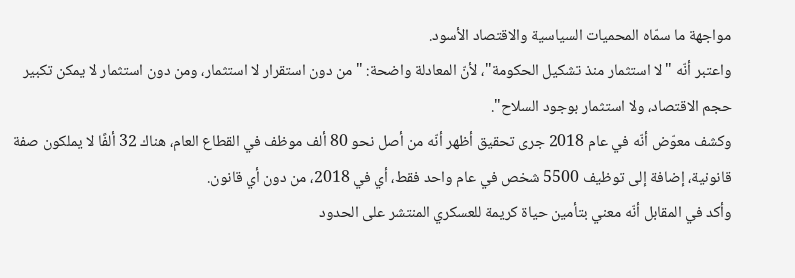مواجهة ما سمّاه المحميات السياسية والاقتصاد الأسود.
واعتبر أنّه "لا استثمار منذ تشكيل الحكومة"، لأنّ المعادلة واضحة: "من دون استقرار لا استثمار، ومن دون استثمار لا يمكن تكبير حجم الاقتصاد، ولا استثمار بوجود السلاح".
وكشف معوّض أنّه في عام 2018 جرى تحقيق أظهر أنّه من أصل نحو 80 ألف موظف في القطاع العام، هناك 32 ألفًا لا يملكون صفة قانونية، إضافة إلى توظيف 5500 شخص في عام واحد فقط، أي في 2018، من دون أي قانون.
وأكد في المقابل أنّه معني بتأمين حياة كريمة للعسكري المنتشر على الحدود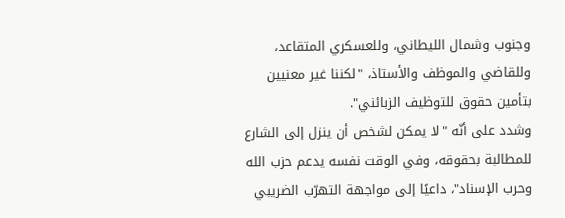وجنوب وشمال الليطاني، وللعسكري المتقاعد، وللقاضي والموظف والأستاذ، "لكننا غير معنيين بتأمين حقوق للتوظيف الزبائني".
وشدد على أنّه "لا يمكن لشخص أن ينزل إلى الشارع للمطالبة بحقوقه، وفي الوقت نفسه يدعم حزب الله وحرب الإسناد"، داعيًا إلى مواجهة التهرّب الضريبي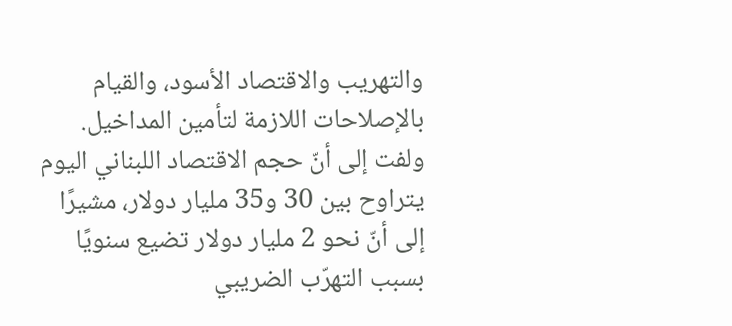والتهريب والاقتصاد الأسود، والقيام بالإصلاحات اللازمة لتأمين المداخيل.
ولفت إلى أنّ حجم الاقتصاد اللبناني اليوم يتراوح بين 30 و35 مليار دولار، مشيرًا إلى أنّ نحو 2 مليار دولار تضيع سنويًا بسبب التهرّب الضريبي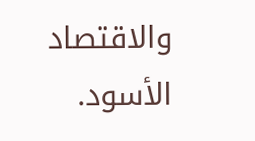والاقتصاد الأسود.